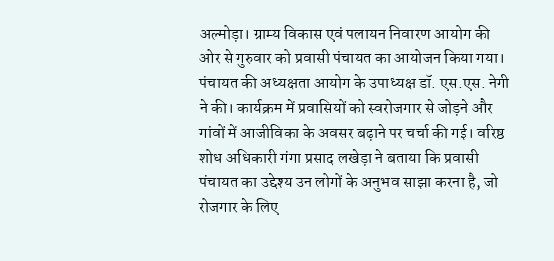अल्मोड़ा। ग्राम्य विकास एवं पलायन निवारण आयोग की ओर से गुरुवार को प्रवासी पंचायत का आयोजन किया गया। पंचायत की अध्यक्षता आयोग के उपाध्यक्ष डॉ. एस.एस. नेगी ने की। कार्यक्रम में प्रवासियों को स्वरोजगार से जोड़ने और गांवों में आजीविका के अवसर बढ़ाने पर चर्चा की गई। वरिष्ठ शोध अधिकारी गंगा प्रसाद लखेड़ा ने बताया कि प्रवासी पंचायत का उद्देश्य उन लोगों के अनुभव साझा करना है, जो रोजगार के लिए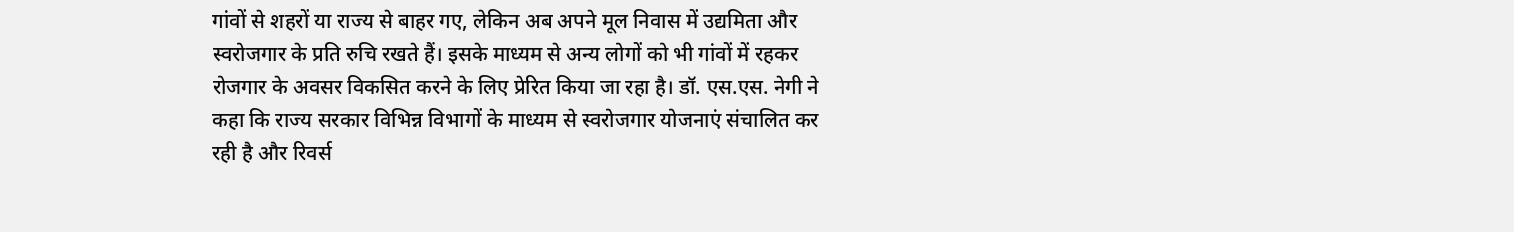गांवों से शहरों या राज्य से बाहर गए, लेकिन अब अपने मूल निवास में उद्यमिता और स्वरोजगार के प्रति रुचि रखते हैं। इसके माध्यम से अन्य लोगों को भी गांवों में रहकर रोजगार के अवसर विकसित करने के लिए प्रेरित किया जा रहा है। डॉ. एस.एस. नेगी ने कहा कि राज्य सरकार विभिन्न विभागों के माध्यम से स्वरोजगार योजनाएं संचालित कर रही है और रिवर्स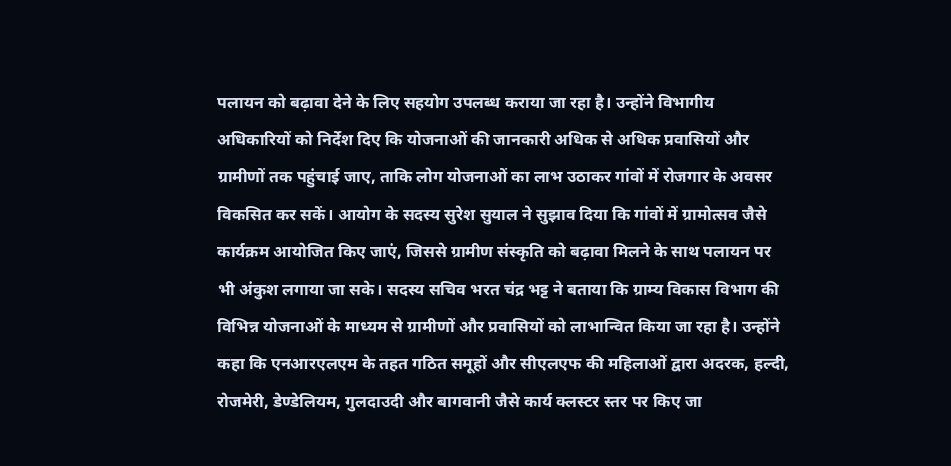पलायन को बढ़ावा देने के लिए सहयोग उपलब्ध कराया जा रहा है। उन्होंने विभागीय अधिकारियों को निर्देश दिए कि योजनाओं की जानकारी अधिक से अधिक प्रवासियों और ग्रामीणों तक पहुंचाई जाए, ताकि लोग योजनाओं का लाभ उठाकर गांवों में रोजगार के अवसर विकसित कर सकें। आयोग के सदस्य सुरेश सुयाल ने सुझाव दिया कि गांवों में ग्रामोत्सव जैसे कार्यक्रम आयोजित किए जाएं, जिससे ग्रामीण संस्कृति को बढ़ावा मिलने के साथ पलायन पर भी अंकुश लगाया जा सके। सदस्य सचिव भरत चंद्र भट्ट ने बताया कि ग्राम्य विकास विभाग की विभिन्न योजनाओं के माध्यम से ग्रामीणों और प्रवासियों को लाभान्वित किया जा रहा है। उन्होंने कहा कि एनआरएलएम के तहत गठित समूहों और सीएलएफ की महिलाओं द्वारा अदरक, हल्दी, रोजमेरी, डेण्डेलियम, गुलदाउदी और बागवानी जैसे कार्य क्लस्टर स्तर पर किए जा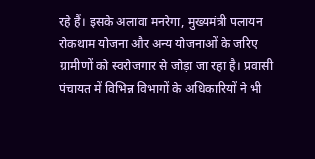रहे हैं। इसके अलावा मनरेगा, मुख्यमंत्री पलायन रोकथाम योजना और अन्य योजनाओं के जरिए ग्रामीणों को स्वरोजगार से जोड़ा जा रहा है। प्रवासी पंचायत में विभिन्न विभागों के अधिकारियों ने भी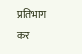प्रतिभाग कर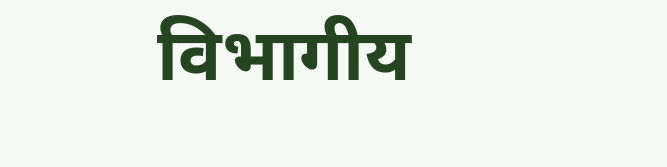विभागीय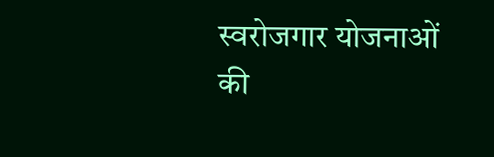स्वरोजगार योजनाओं की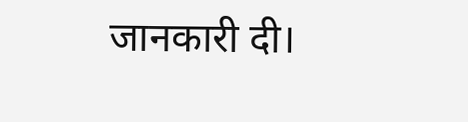जानकारी दी।